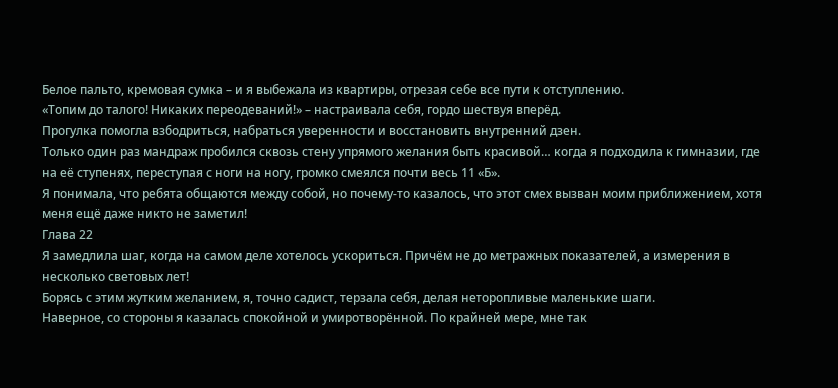Белое пальто, кремовая сумка – и я выбежала из квартиры, отрезая себе все пути к отступлению.
«Топим до талого! Никаких переодеваний!» – настраивала себя, гордо шествуя вперёд.
Прогулка помогла взбодриться, набраться уверенности и восстановить внутренний дзен.
Только один раз мандраж пробился сквозь стену упрямого желания быть красивой… когда я подходила к гимназии, где на её ступенях, переступая с ноги на ногу, громко смеялся почти весь 11 «Б».
Я понимала, что ребята общаются между собой, но почему-то казалось, что этот смех вызван моим приближением, хотя меня ещё даже никто не заметил!
Глава 22
Я замедлила шаг, когда на самом деле хотелось ускориться. Причём не до метражных показателей, а измерения в несколько световых лет!
Борясь с этим жутким желанием, я, точно садист, терзала себя, делая неторопливые маленькие шаги.
Наверное, со стороны я казалась спокойной и умиротворённой. По крайней мере, мне так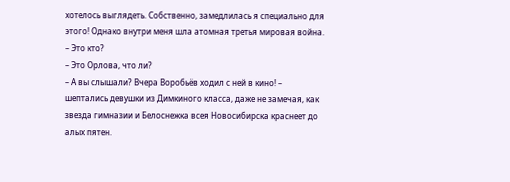хотелось выглядеть. Собственно, замедлилась я специально для этого! Однако внутри меня шла атомная третья мировая война.
– Это кто?
– Это Орлова, что ли?
– А вы слышали? Вчера Воробьёв ходил с ней в кино! – шептались девушки из Димкиного класса, даже не замечая, как звезда гимназии и Белоснежка всея Новосибирска краснеет до алых пятен.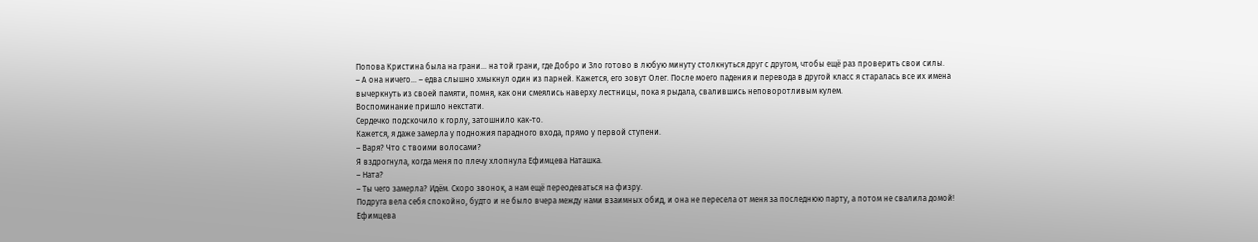Попова Кристина была на грани… на той грани, где Добро и Зло готово в любую минуту столкнуться друг с другом, чтобы ещё раз проверить свои силы.
– А она ничего… – едва слышно хмыкнул один из парней. Кажется, его зовут Олег. После моего падения и перевода в другой класс я старалась все их имена вычеркнуть из своей памяти, помня, как они смеялись наверху лестницы, пока я рыдала, свалившись неповоротливым кулем.
Воспоминание пришло некстати.
Сердечко подскочило к горлу, затошнило как-то.
Кажется, я даже замерла у подножия парадного входа, прямо у первой ступени.
– Варя? Что с твоими волосами?
Я вздрогнула, когда меня по плечу хлопнула Ефимцева Наташка.
– Ната?
– Ты чего замерла? Идём. Скоро звонок, а нам ещё переодеваться на физру.
Подруга вела себя спокойно, будто и не было вчера между нами взаимных обид, и она не пересела от меня за последнюю парту, а потом не свалила домой!
Ефимцева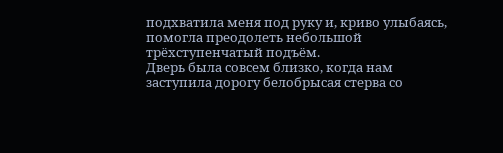подхватила меня под руку и, криво улыбаясь, помогла преодолеть небольшой трёхступенчатый подъём.
Дверь была совсем близко, когда нам заступила дорогу белобрысая стерва со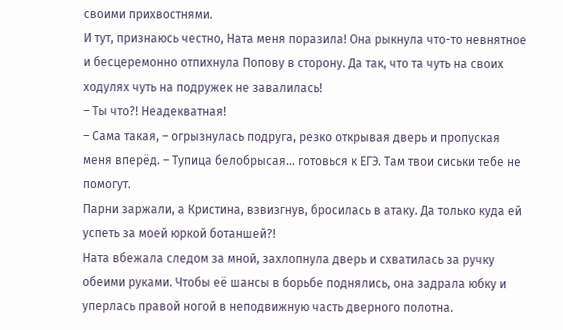своими прихвостнями.
И тут, признаюсь честно, Ната меня поразила! Она рыкнула что-то невнятное и бесцеремонно отпихнула Попову в сторону. Да так, что та чуть на своих ходулях чуть на подружек не завалилась!
– Ты что?! Неадекватная!
– Сама такая, – огрызнулась подруга, резко открывая дверь и пропуская меня вперёд. – Тупица белобрысая… готовься к ЕГЭ. Там твои сиськи тебе не помогут.
Парни заржали, а Кристина, взвизгнув, бросилась в атаку. Да только куда ей успеть за моей юркой ботаншей?!
Ната вбежала следом за мной, захлопнула дверь и схватилась за ручку обеими руками. Чтобы её шансы в борьбе поднялись, она задрала юбку и уперлась правой ногой в неподвижную часть дверного полотна.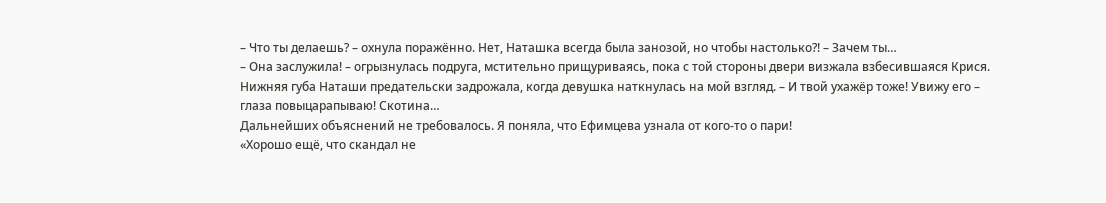– Что ты делаешь? – охнула поражённо. Нет, Наташка всегда была занозой, но чтобы настолько?! – Зачем ты…
– Она заслужила! – огрызнулась подруга, мстительно прищуриваясь, пока с той стороны двери визжала взбесившаяся Крися. Нижняя губа Наташи предательски задрожала, когда девушка наткнулась на мой взгляд. – И твой ухажёр тоже! Увижу его – глаза повыцарапываю! Скотина…
Дальнейших объяснений не требовалось. Я поняла, что Ефимцева узнала от кого-то о пари!
«Хорошо ещё, что скандал не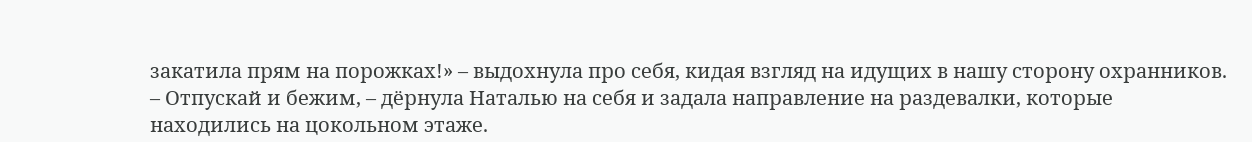закатила прям на порожках!» – выдохнула про себя, кидая взгляд на идущих в нашу сторону охранников.
– Отпускай и бежим, – дёрнула Наталью на себя и задала направление на раздевалки, которые находились на цокольном этаже.